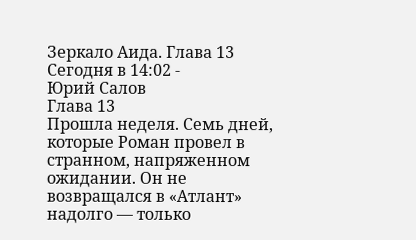Зеркало Аида. Глава 13
Сегодня в 14:02 -
Юрий Салов
Глава 13
Прошла неделя. Семь дней, которые Роман провел в странном, напряженном ожидании. Он не возвращался в «Атлант» надолго — только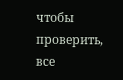чтобы проверить, все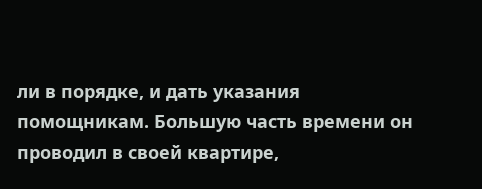ли в порядке, и дать указания помощникам. Большую часть времени он проводил в своей квартире,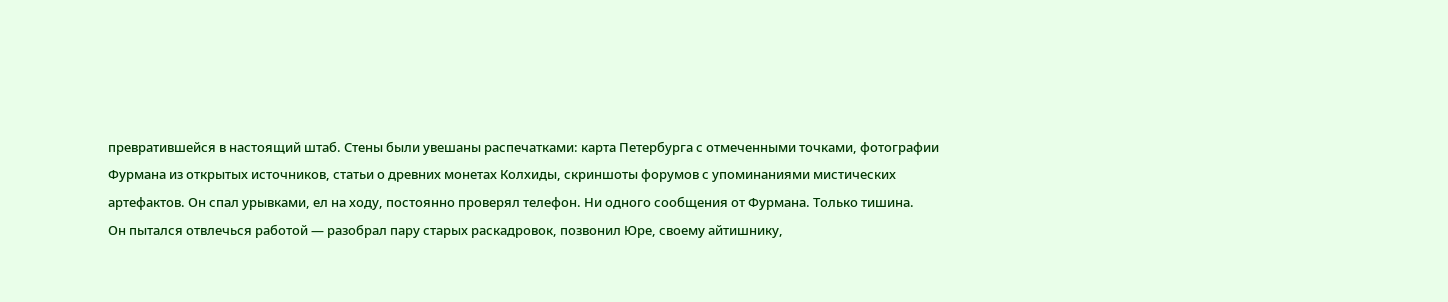превратившейся в настоящий штаб. Стены были увешаны распечатками: карта Петербурга с отмеченными точками, фотографии Фурмана из открытых источников, статьи о древних монетах Колхиды, скриншоты форумов с упоминаниями мистических артефактов. Он спал урывками, ел на ходу, постоянно проверял телефон. Ни одного сообщения от Фурмана. Только тишина.
Он пытался отвлечься работой — разобрал пару старых раскадровок, позвонил Юре, своему айтишнику,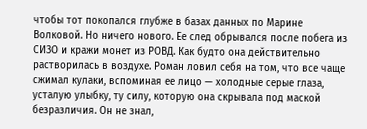чтобы тот покопался глубже в базах данных по Марине Волковой. Но ничего нового. Ее след обрывался после побега из СИЗО и кражи монет из РОВД. Как будто она действительно растворилась в воздухе. Роман ловил себя на том, что все чаще сжимал кулаки, вспоминая ее лицо — холодные серые глаза, усталую улыбку, ту силу, которую она скрывала под маской безразличия. Он не знал,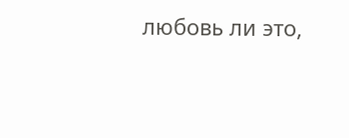любовь ли это,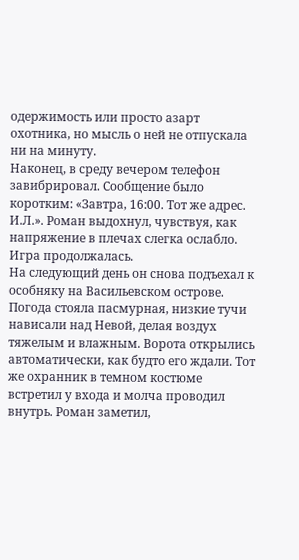одержимость или просто азарт охотника, но мысль о ней не отпускала ни на минуту.
Наконец, в среду вечером телефон завибрировал. Сообщение было коротким: «Завтра, 16:00. Тот же адрес. И.Л.». Роман выдохнул, чувствуя, как напряжение в плечах слегка ослабло. Игра продолжалась.
На следующий день он снова подъехал к особняку на Васильевском острове. Погода стояла пасмурная, низкие тучи нависали над Невой, делая воздух тяжелым и влажным. Ворота открылись автоматически, как будто его ждали. Тот же охранник в темном костюме встретил у входа и молча проводил внутрь. Роман заметил,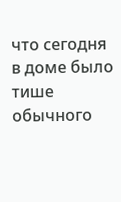что сегодня в доме было тише обычного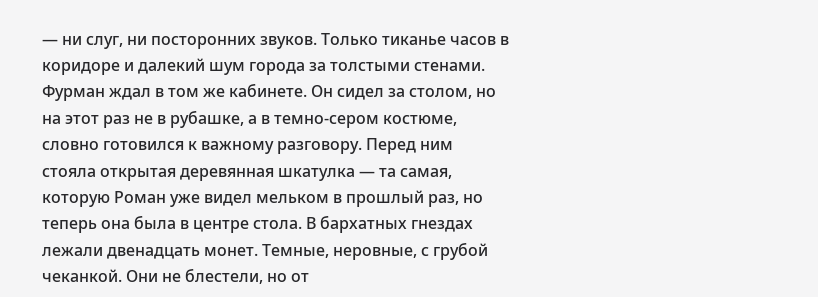— ни слуг, ни посторонних звуков. Только тиканье часов в коридоре и далекий шум города за толстыми стенами.
Фурман ждал в том же кабинете. Он сидел за столом, но на этот раз не в рубашке, а в темно-сером костюме, словно готовился к важному разговору. Перед ним стояла открытая деревянная шкатулка — та самая, которую Роман уже видел мельком в прошлый раз, но теперь она была в центре стола. В бархатных гнездах лежали двенадцать монет. Темные, неровные, с грубой чеканкой. Они не блестели, но от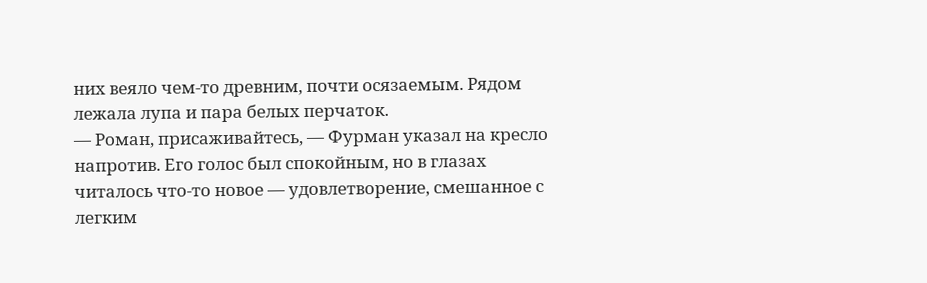них веяло чем-то древним, почти осязаемым. Рядом лежала лупа и пара белых перчаток.
— Роман, присаживайтесь, — Фурман указал на кресло напротив. Его голос был спокойным, но в глазах читалось что-то новое — удовлетворение, смешанное с легким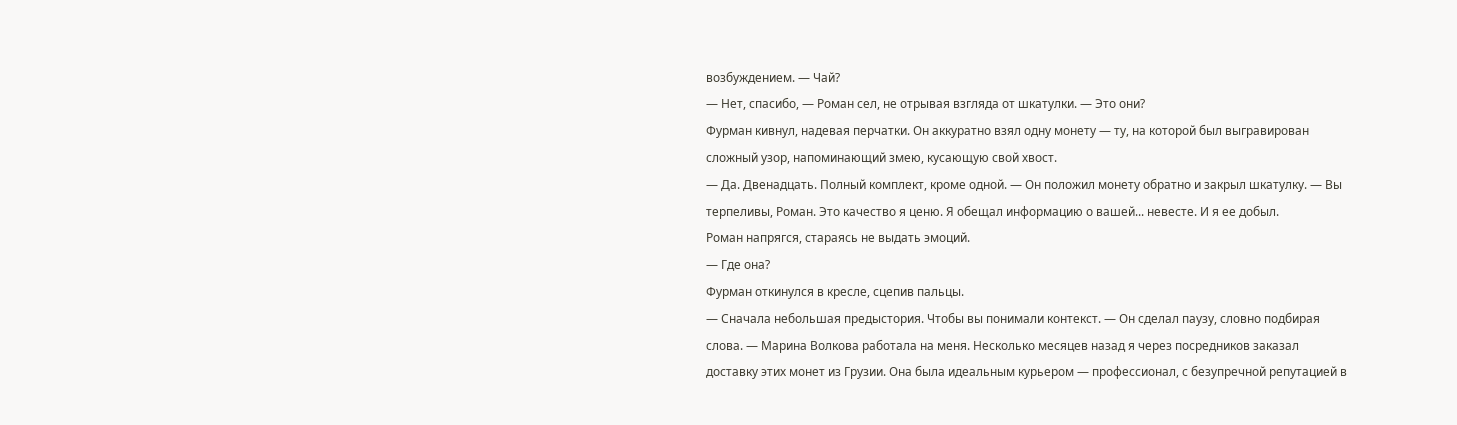возбуждением. — Чай?
— Нет, спасибо, — Роман сел, не отрывая взгляда от шкатулки. — Это они?
Фурман кивнул, надевая перчатки. Он аккуратно взял одну монету — ту, на которой был выгравирован сложный узор, напоминающий змею, кусающую свой хвост.
— Да. Двенадцать. Полный комплект, кроме одной. — Он положил монету обратно и закрыл шкатулку. — Вы терпеливы, Роман. Это качество я ценю. Я обещал информацию о вашей... невесте. И я ее добыл.
Роман напрягся, стараясь не выдать эмоций.
— Где она?
Фурман откинулся в кресле, сцепив пальцы.
— Сначала небольшая предыстория. Чтобы вы понимали контекст. — Он сделал паузу, словно подбирая слова. — Марина Волкова работала на меня. Несколько месяцев назад я через посредников заказал доставку этих монет из Грузии. Она была идеальным курьером — профессионал, с безупречной репутацией в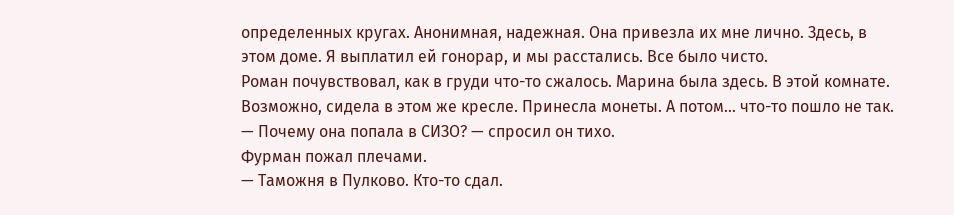определенных кругах. Анонимная, надежная. Она привезла их мне лично. Здесь, в этом доме. Я выплатил ей гонорар, и мы расстались. Все было чисто.
Роман почувствовал, как в груди что-то сжалось. Марина была здесь. В этой комнате. Возможно, сидела в этом же кресле. Принесла монеты. А потом... что-то пошло не так.
— Почему она попала в СИЗО? — спросил он тихо.
Фурман пожал плечами.
— Таможня в Пулково. Кто-то сдал.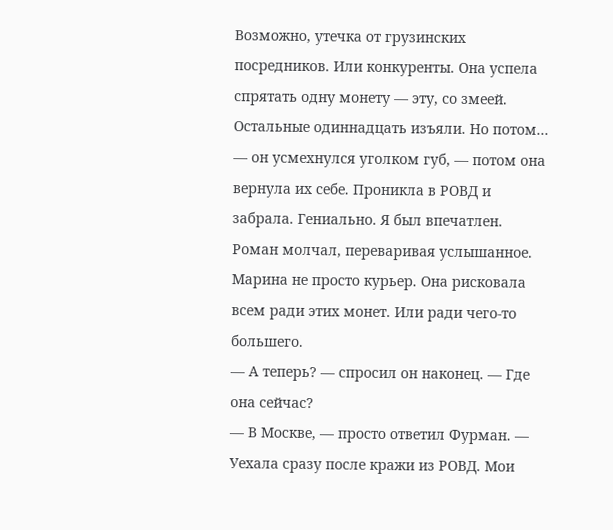Возможно, утечка от грузинских посредников. Или конкуренты. Она успела спрятать одну монету — эту, со змеей. Остальные одиннадцать изъяли. Но потом... — он усмехнулся уголком губ, — потом она вернула их себе. Проникла в РОВД и забрала. Гениально. Я был впечатлен.
Роман молчал, переваривая услышанное. Марина не просто курьер. Она рисковала всем ради этих монет. Или ради чего-то большего.
— А теперь? — спросил он наконец. — Где она сейчас?
— В Москве, — просто ответил Фурман. — Уехала сразу после кражи из РОВД. Мои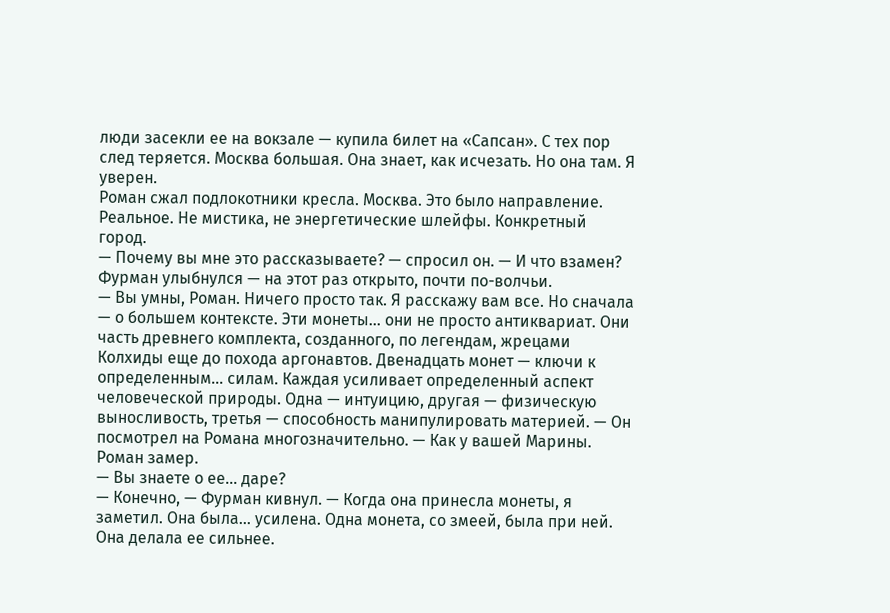люди засекли ее на вокзале — купила билет на «Сапсан». С тех пор след теряется. Москва большая. Она знает, как исчезать. Но она там. Я уверен.
Роман сжал подлокотники кресла. Москва. Это было направление. Реальное. Не мистика, не энергетические шлейфы. Конкретный город.
— Почему вы мне это рассказываете? — спросил он. — И что взамен?
Фурман улыбнулся — на этот раз открыто, почти по-волчьи.
— Вы умны, Роман. Ничего просто так. Я расскажу вам все. Но сначала — о большем контексте. Эти монеты... они не просто антиквариат. Они часть древнего комплекта, созданного, по легендам, жрецами Колхиды еще до похода аргонавтов. Двенадцать монет — ключи к определенным... силам. Каждая усиливает определенный аспект человеческой природы. Одна — интуицию, другая — физическую выносливость, третья — способность манипулировать материей. — Он посмотрел на Романа многозначительно. — Как у вашей Марины.
Роман замер.
— Вы знаете о ее... даре?
— Конечно, — Фурман кивнул. — Когда она принесла монеты, я заметил. Она была... усилена. Одна монета, со змеей, была при ней. Она делала ее сильнее.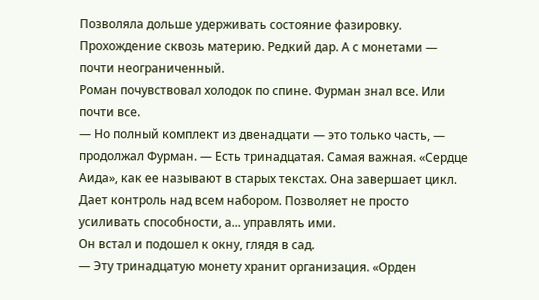Позволяла дольше удерживать состояние фазировку. Прохождение сквозь материю. Редкий дар. А с монетами — почти неограниченный.
Роман почувствовал холодок по спине. Фурман знал все. Или почти все.
— Но полный комплект из двенадцати — это только часть, — продолжал Фурман. — Есть тринадцатая. Самая важная. «Сердце Аида», как ее называют в старых текстах. Она завершает цикл. Дает контроль над всем набором. Позволяет не просто усиливать способности, а... управлять ими.
Он встал и подошел к окну, глядя в сад.
— Эту тринадцатую монету хранит организация. «Орден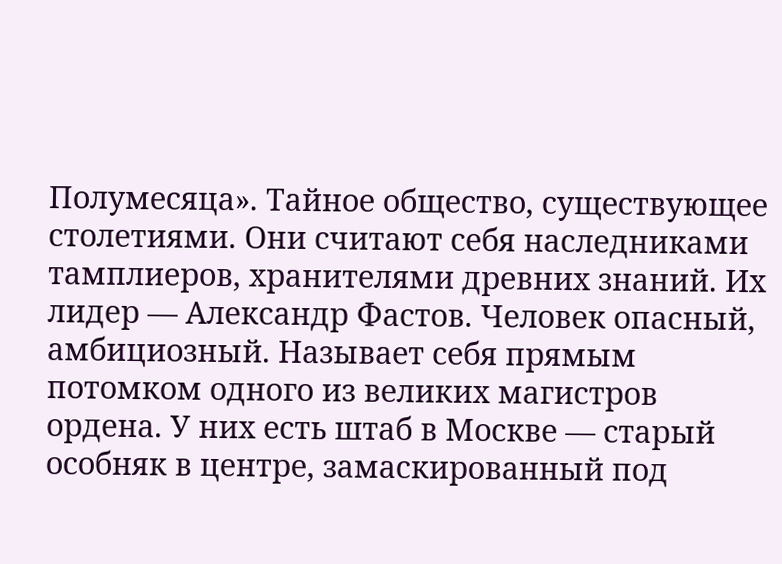Полумесяца». Тайное общество, существующее столетиями. Они считают себя наследниками тамплиеров, хранителями древних знаний. Их лидер — Александр Фастов. Человек опасный, амбициозный. Называет себя прямым потомком одного из великих магистров ордена. У них есть штаб в Москве — старый особняк в центре, замаскированный под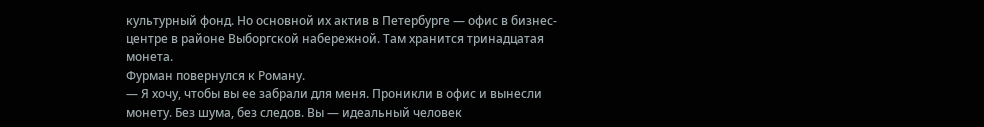культурный фонд. Но основной их актив в Петербурге — офис в бизнес-центре в районе Выборгской набережной. Там хранится тринадцатая монета.
Фурман повернулся к Роману.
— Я хочу, чтобы вы ее забрали для меня. Проникли в офис и вынесли монету. Без шума, без следов. Вы — идеальный человек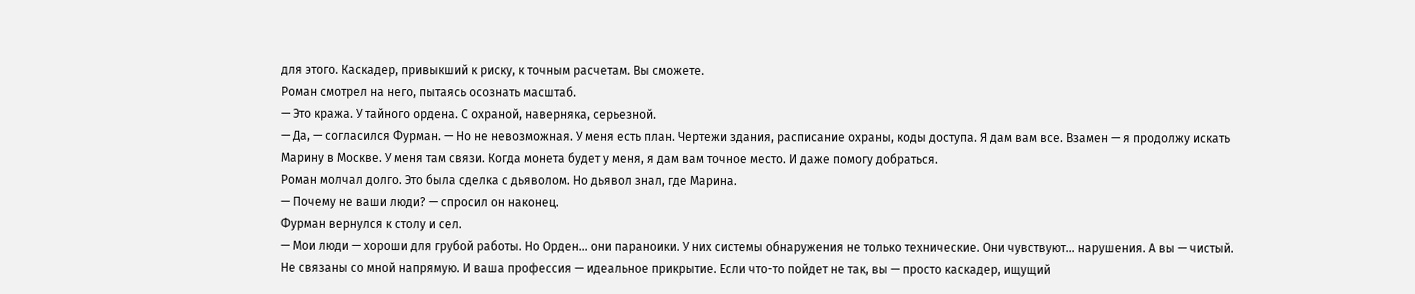для этого. Каскадер, привыкший к риску, к точным расчетам. Вы сможете.
Роман смотрел на него, пытаясь осознать масштаб.
— Это кража. У тайного ордена. С охраной, наверняка, серьезной.
— Да, — согласился Фурман. — Но не невозможная. У меня есть план. Чертежи здания, расписание охраны, коды доступа. Я дам вам все. Взамен — я продолжу искать Марину в Москве. У меня там связи. Когда монета будет у меня, я дам вам точное место. И даже помогу добраться.
Роман молчал долго. Это была сделка с дьяволом. Но дьявол знал, где Марина.
— Почему не ваши люди? — спросил он наконец.
Фурман вернулся к столу и сел.
— Мои люди — хороши для грубой работы. Но Орден... они параноики. У них системы обнаружения не только технические. Они чувствуют... нарушения. А вы — чистый. Не связаны со мной напрямую. И ваша профессия — идеальное прикрытие. Если что-то пойдет не так, вы — просто каскадер, ищущий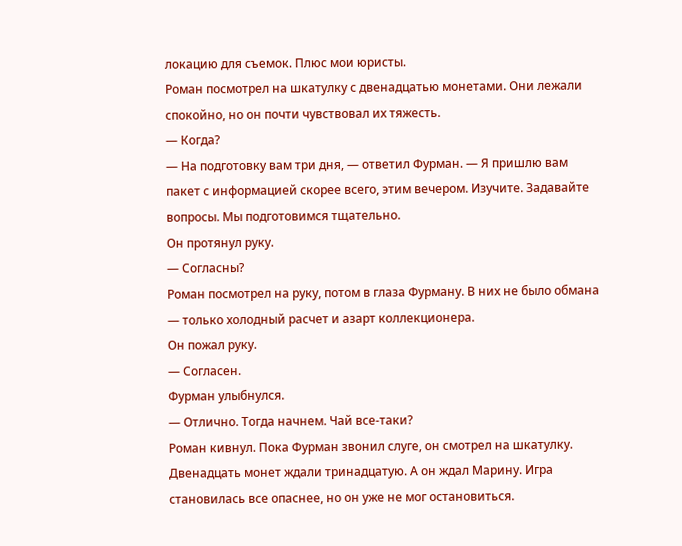локацию для съемок. Плюс мои юристы.
Роман посмотрел на шкатулку с двенадцатью монетами. Они лежали спокойно, но он почти чувствовал их тяжесть.
— Когда?
— На подготовку вам три дня, — ответил Фурман. — Я пришлю вам пакет с информацией скорее всего, этим вечером. Изучите. Задавайте вопросы. Мы подготовимся тщательно.
Он протянул руку.
— Согласны?
Роман посмотрел на руку, потом в глаза Фурману. В них не было обмана — только холодный расчет и азарт коллекционера.
Он пожал руку.
— Согласен.
Фурман улыбнулся.
— Отлично. Тогда начнем. Чай все-таки?
Роман кивнул. Пока Фурман звонил слуге, он смотрел на шкатулку. Двенадцать монет ждали тринадцатую. А он ждал Марину. Игра становилась все опаснее, но он уже не мог остановиться.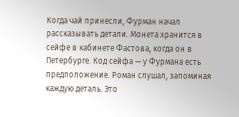Когда чай принесли, Фурман начал рассказывать детали. Монета хранится в сейфе в кабинете Фастова, когда он в Петербурге. Код сейфа — у Фурмана есть предположение. Роман слушал, запоминая каждую деталь. Это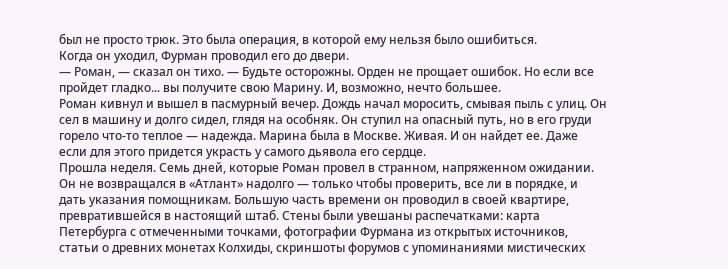был не просто трюк. Это была операция, в которой ему нельзя было ошибиться.
Когда он уходил, Фурман проводил его до двери.
— Роман, — сказал он тихо. — Будьте осторожны. Орден не прощает ошибок. Но если все пройдет гладко... вы получите свою Марину. И, возможно, нечто большее.
Роман кивнул и вышел в пасмурный вечер. Дождь начал моросить, смывая пыль с улиц. Он сел в машину и долго сидел, глядя на особняк. Он ступил на опасный путь, но в его груди горело что-то теплое — надежда. Марина была в Москве. Живая. И он найдет ее. Даже если для этого придется украсть у самого дьявола его сердце.
Прошла неделя. Семь дней, которые Роман провел в странном, напряженном ожидании. Он не возвращался в «Атлант» надолго — только чтобы проверить, все ли в порядке, и дать указания помощникам. Большую часть времени он проводил в своей квартире, превратившейся в настоящий штаб. Стены были увешаны распечатками: карта Петербурга с отмеченными точками, фотографии Фурмана из открытых источников, статьи о древних монетах Колхиды, скриншоты форумов с упоминаниями мистических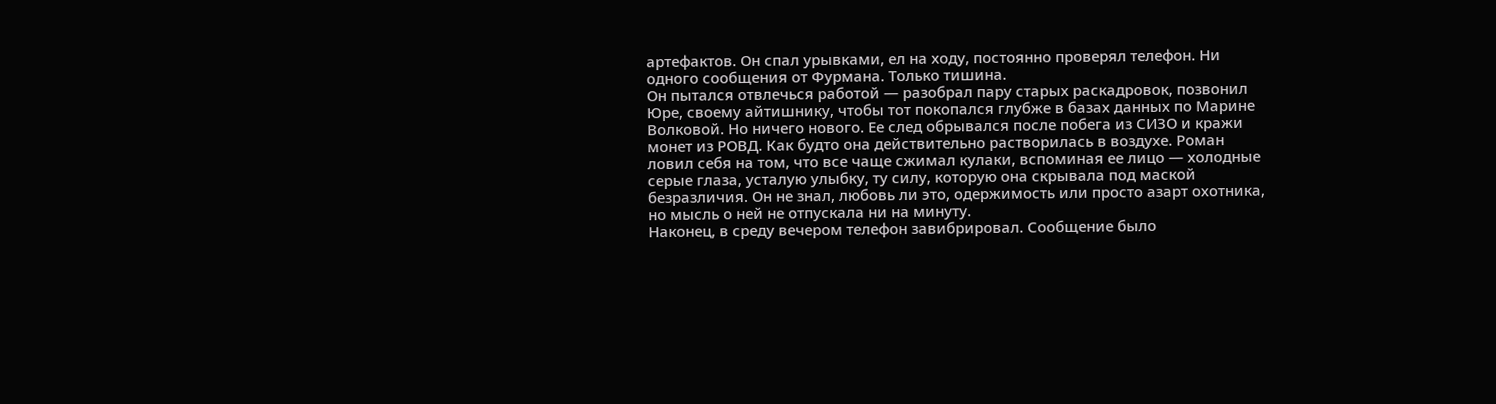артефактов. Он спал урывками, ел на ходу, постоянно проверял телефон. Ни одного сообщения от Фурмана. Только тишина.
Он пытался отвлечься работой — разобрал пару старых раскадровок, позвонил Юре, своему айтишнику, чтобы тот покопался глубже в базах данных по Марине Волковой. Но ничего нового. Ее след обрывался после побега из СИЗО и кражи монет из РОВД. Как будто она действительно растворилась в воздухе. Роман ловил себя на том, что все чаще сжимал кулаки, вспоминая ее лицо — холодные серые глаза, усталую улыбку, ту силу, которую она скрывала под маской безразличия. Он не знал, любовь ли это, одержимость или просто азарт охотника, но мысль о ней не отпускала ни на минуту.
Наконец, в среду вечером телефон завибрировал. Сообщение было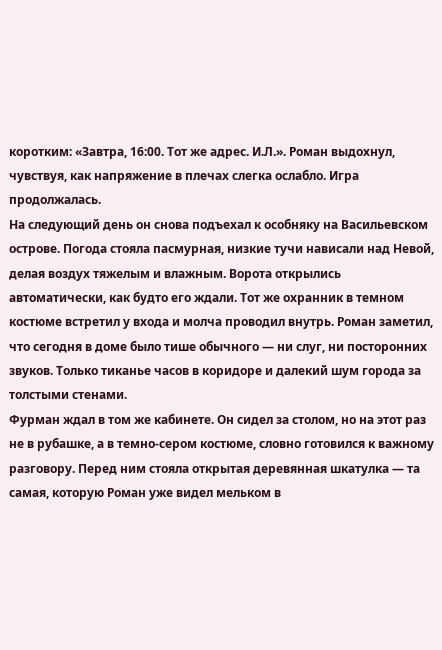коротким: «Завтра, 16:00. Тот же адрес. И.Л.». Роман выдохнул, чувствуя, как напряжение в плечах слегка ослабло. Игра продолжалась.
На следующий день он снова подъехал к особняку на Васильевском острове. Погода стояла пасмурная, низкие тучи нависали над Невой, делая воздух тяжелым и влажным. Ворота открылись автоматически, как будто его ждали. Тот же охранник в темном костюме встретил у входа и молча проводил внутрь. Роман заметил, что сегодня в доме было тише обычного — ни слуг, ни посторонних звуков. Только тиканье часов в коридоре и далекий шум города за толстыми стенами.
Фурман ждал в том же кабинете. Он сидел за столом, но на этот раз не в рубашке, а в темно-сером костюме, словно готовился к важному разговору. Перед ним стояла открытая деревянная шкатулка — та самая, которую Роман уже видел мельком в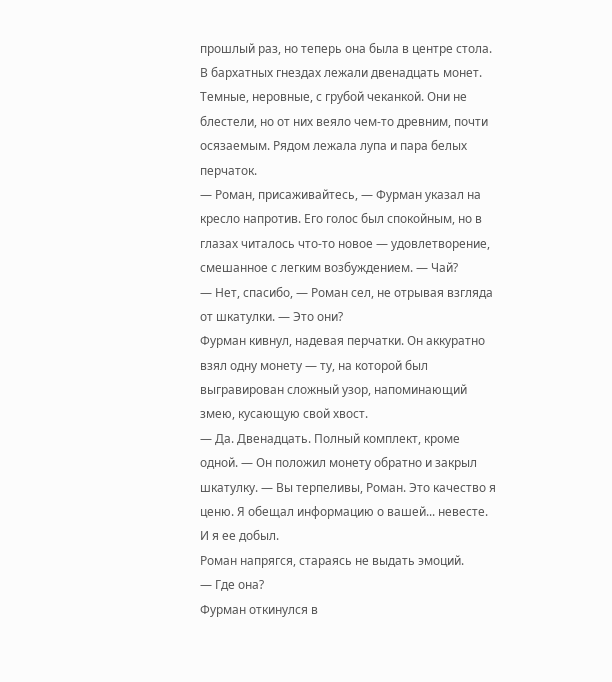прошлый раз, но теперь она была в центре стола. В бархатных гнездах лежали двенадцать монет. Темные, неровные, с грубой чеканкой. Они не блестели, но от них веяло чем-то древним, почти осязаемым. Рядом лежала лупа и пара белых перчаток.
— Роман, присаживайтесь, — Фурман указал на кресло напротив. Его голос был спокойным, но в глазах читалось что-то новое — удовлетворение, смешанное с легким возбуждением. — Чай?
— Нет, спасибо, — Роман сел, не отрывая взгляда от шкатулки. — Это они?
Фурман кивнул, надевая перчатки. Он аккуратно взял одну монету — ту, на которой был выгравирован сложный узор, напоминающий змею, кусающую свой хвост.
— Да. Двенадцать. Полный комплект, кроме одной. — Он положил монету обратно и закрыл шкатулку. — Вы терпеливы, Роман. Это качество я ценю. Я обещал информацию о вашей... невесте. И я ее добыл.
Роман напрягся, стараясь не выдать эмоций.
— Где она?
Фурман откинулся в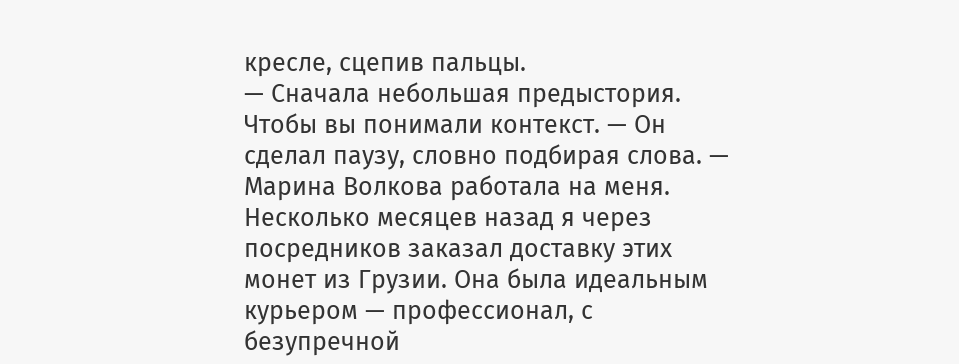кресле, сцепив пальцы.
— Сначала небольшая предыстория. Чтобы вы понимали контекст. — Он сделал паузу, словно подбирая слова. — Марина Волкова работала на меня. Несколько месяцев назад я через посредников заказал доставку этих монет из Грузии. Она была идеальным курьером — профессионал, с безупречной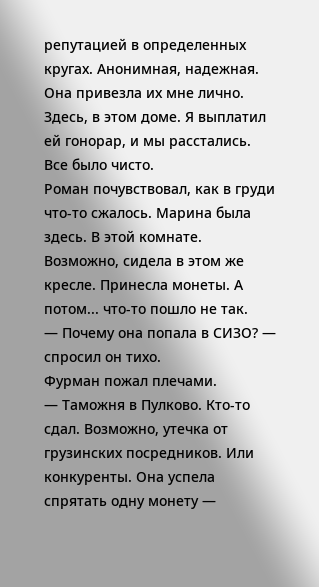репутацией в определенных кругах. Анонимная, надежная. Она привезла их мне лично. Здесь, в этом доме. Я выплатил ей гонорар, и мы расстались. Все было чисто.
Роман почувствовал, как в груди что-то сжалось. Марина была здесь. В этой комнате. Возможно, сидела в этом же кресле. Принесла монеты. А потом... что-то пошло не так.
— Почему она попала в СИЗО? — спросил он тихо.
Фурман пожал плечами.
— Таможня в Пулково. Кто-то сдал. Возможно, утечка от грузинских посредников. Или конкуренты. Она успела спрятать одну монету —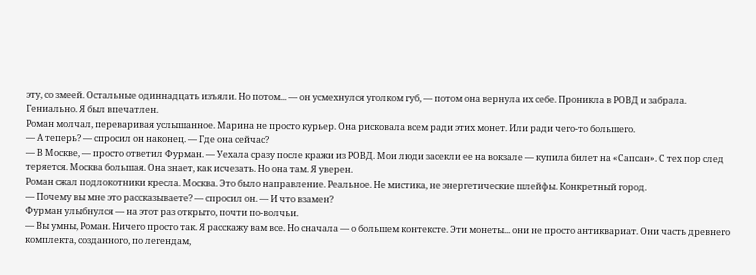эту, со змеей. Остальные одиннадцать изъяли. Но потом... — он усмехнулся уголком губ, — потом она вернула их себе. Проникла в РОВД и забрала. Гениально. Я был впечатлен.
Роман молчал, переваривая услышанное. Марина не просто курьер. Она рисковала всем ради этих монет. Или ради чего-то большего.
— А теперь? — спросил он наконец. — Где она сейчас?
— В Москве, — просто ответил Фурман. — Уехала сразу после кражи из РОВД. Мои люди засекли ее на вокзале — купила билет на «Сапсан». С тех пор след теряется. Москва большая. Она знает, как исчезать. Но она там. Я уверен.
Роман сжал подлокотники кресла. Москва. Это было направление. Реальное. Не мистика, не энергетические шлейфы. Конкретный город.
— Почему вы мне это рассказываете? — спросил он. — И что взамен?
Фурман улыбнулся — на этот раз открыто, почти по-волчьи.
— Вы умны, Роман. Ничего просто так. Я расскажу вам все. Но сначала — о большем контексте. Эти монеты... они не просто антиквариат. Они часть древнего комплекта, созданного, по легендам,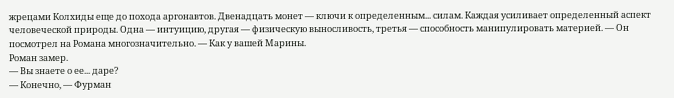жрецами Колхиды еще до похода аргонавтов. Двенадцать монет — ключи к определенным... силам. Каждая усиливает определенный аспект человеческой природы. Одна — интуицию, другая — физическую выносливость, третья — способность манипулировать материей. — Он посмотрел на Романа многозначительно. — Как у вашей Марины.
Роман замер.
— Вы знаете о ее... даре?
— Конечно, — Фурман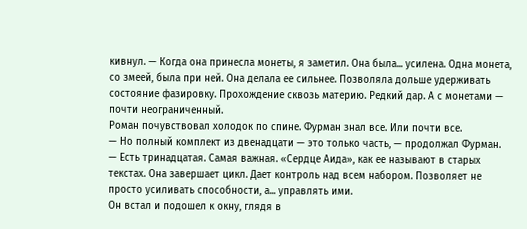кивнул. — Когда она принесла монеты, я заметил. Она была... усилена. Одна монета, со змеей, была при ней. Она делала ее сильнее. Позволяла дольше удерживать состояние фазировку. Прохождение сквозь материю. Редкий дар. А с монетами — почти неограниченный.
Роман почувствовал холодок по спине. Фурман знал все. Или почти все.
— Но полный комплект из двенадцати — это только часть, — продолжал Фурман. — Есть тринадцатая. Самая важная. «Сердце Аида», как ее называют в старых текстах. Она завершает цикл. Дает контроль над всем набором. Позволяет не просто усиливать способности, а... управлять ими.
Он встал и подошел к окну, глядя в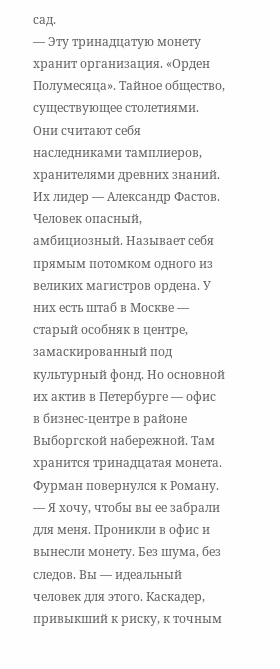сад.
— Эту тринадцатую монету хранит организация. «Орден Полумесяца». Тайное общество, существующее столетиями. Они считают себя наследниками тамплиеров, хранителями древних знаний. Их лидер — Александр Фастов. Человек опасный, амбициозный. Называет себя прямым потомком одного из великих магистров ордена. У них есть штаб в Москве — старый особняк в центре, замаскированный под культурный фонд. Но основной их актив в Петербурге — офис в бизнес-центре в районе Выборгской набережной. Там хранится тринадцатая монета.
Фурман повернулся к Роману.
— Я хочу, чтобы вы ее забрали для меня. Проникли в офис и вынесли монету. Без шума, без следов. Вы — идеальный человек для этого. Каскадер, привыкший к риску, к точным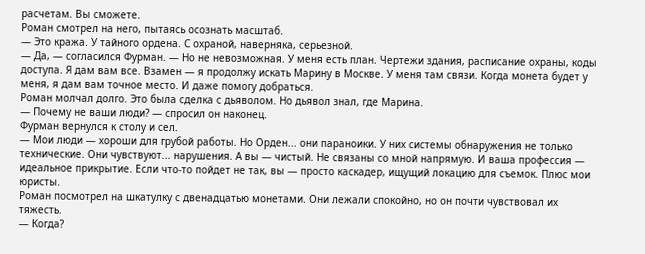расчетам. Вы сможете.
Роман смотрел на него, пытаясь осознать масштаб.
— Это кража. У тайного ордена. С охраной, наверняка, серьезной.
— Да, — согласился Фурман. — Но не невозможная. У меня есть план. Чертежи здания, расписание охраны, коды доступа. Я дам вам все. Взамен — я продолжу искать Марину в Москве. У меня там связи. Когда монета будет у меня, я дам вам точное место. И даже помогу добраться.
Роман молчал долго. Это была сделка с дьяволом. Но дьявол знал, где Марина.
— Почему не ваши люди? — спросил он наконец.
Фурман вернулся к столу и сел.
— Мои люди — хороши для грубой работы. Но Орден... они параноики. У них системы обнаружения не только технические. Они чувствуют... нарушения. А вы — чистый. Не связаны со мной напрямую. И ваша профессия — идеальное прикрытие. Если что-то пойдет не так, вы — просто каскадер, ищущий локацию для съемок. Плюс мои юристы.
Роман посмотрел на шкатулку с двенадцатью монетами. Они лежали спокойно, но он почти чувствовал их тяжесть.
— Когда?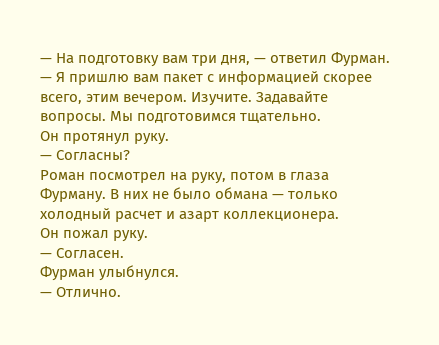— На подготовку вам три дня, — ответил Фурман. — Я пришлю вам пакет с информацией скорее всего, этим вечером. Изучите. Задавайте вопросы. Мы подготовимся тщательно.
Он протянул руку.
— Согласны?
Роман посмотрел на руку, потом в глаза Фурману. В них не было обмана — только холодный расчет и азарт коллекционера.
Он пожал руку.
— Согласен.
Фурман улыбнулся.
— Отлично.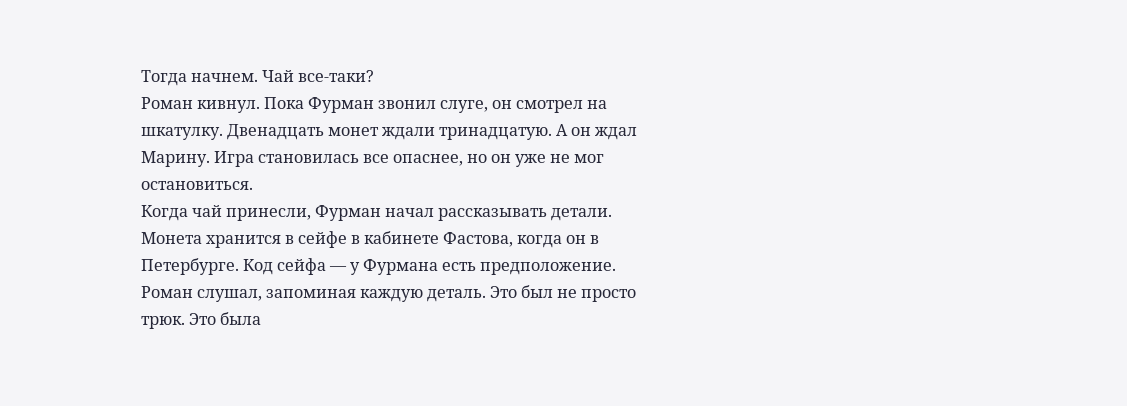Тогда начнем. Чай все-таки?
Роман кивнул. Пока Фурман звонил слуге, он смотрел на шкатулку. Двенадцать монет ждали тринадцатую. А он ждал Марину. Игра становилась все опаснее, но он уже не мог остановиться.
Когда чай принесли, Фурман начал рассказывать детали. Монета хранится в сейфе в кабинете Фастова, когда он в Петербурге. Код сейфа — у Фурмана есть предположение. Роман слушал, запоминая каждую деталь. Это был не просто трюк. Это была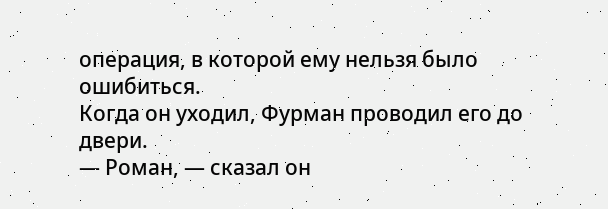операция, в которой ему нельзя было ошибиться.
Когда он уходил, Фурман проводил его до двери.
— Роман, — сказал он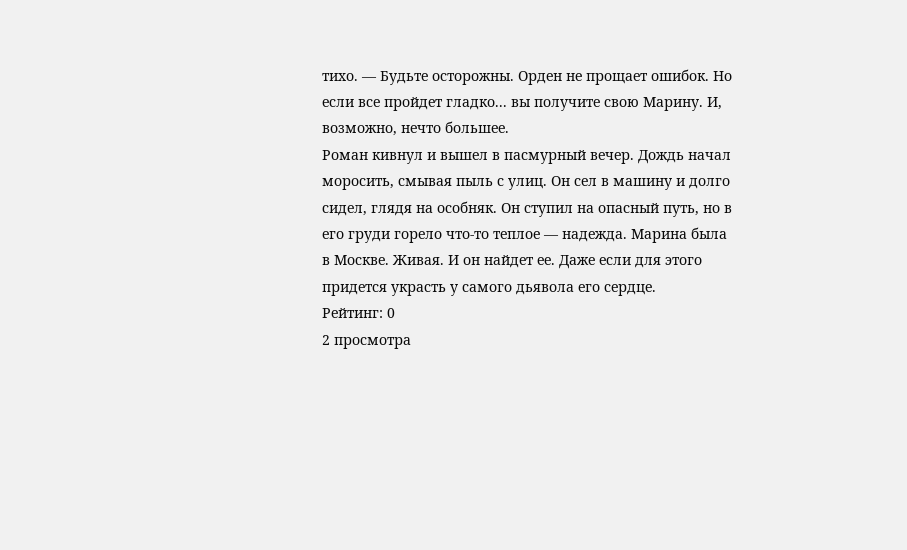тихо. — Будьте осторожны. Орден не прощает ошибок. Но если все пройдет гладко... вы получите свою Марину. И, возможно, нечто большее.
Роман кивнул и вышел в пасмурный вечер. Дождь начал моросить, смывая пыль с улиц. Он сел в машину и долго сидел, глядя на особняк. Он ступил на опасный путь, но в его груди горело что-то теплое — надежда. Марина была в Москве. Живая. И он найдет ее. Даже если для этого придется украсть у самого дьявола его сердце.
Рейтинг: 0
2 просмотра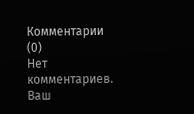Комментарии (0)
Нет комментариев. Ваш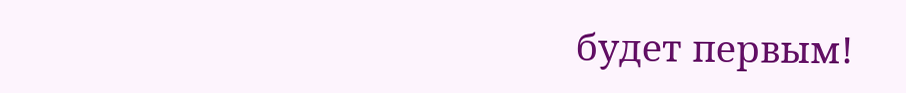будет первым!